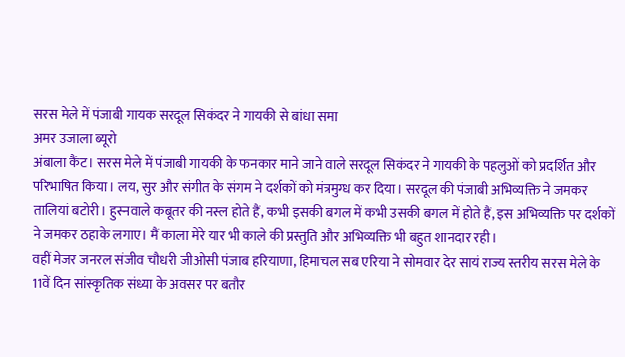सरस मेले में पंजाबी गायक सरदूल सिकंदर ने गायकी से बांधा समा
अमर उजाला ब्यूरो
अंबाला कैंट। सरस मेले में पंजाबी गायकी के फनकार माने जाने वाले सरदूल सिकंदर ने गायकी के पहलुओं को प्रदर्शित और परिभाषित किया। लय, सुर और संगीत के संगम ने दर्शकों को मंत्रमुग्ध कर दिया। सरदूल की पंजाबी अभिव्यक्ति ने जमकर तालियां बटोरी। हुस्नवाले कबूतर की नस्ल होते हैं, कभी इसकी बगल में कभी उसकी बगल में होते हैं, इस अभिव्यक्ति पर दर्शकों ने जमकर ठहाके लगाए। मैं काला मेरे यार भी काले की प्रस्तुति और अभिव्यक्ति भी बहुत शानदार रही।
वहीं मेजर जनरल संजीव चौधरी जीओसी पंजाब हरियाणा, हिमाचल सब एरिया ने सोमवार देर सायं राज्य स्तरीय सरस मेले के 11वें दिन सांस्कृतिक संध्या के अवसर पर बतौर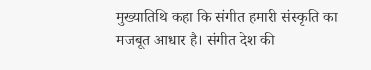मुख्यातिथि कहा कि संगीत हमारी संस्कृति का मजबूत आधार है। संगीत देश की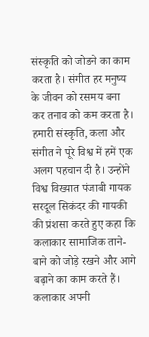संस्कृति को जोडने का काम करता है। संगीत हर मनुष्य के जीवन को रसमय बना कर तनाव को कम करता है। हमारी संस्कृति, कला और संगीत ने पूरे विश्व में हमें एक अलग पहचान दी है। उन्होंने विश्व विख्यात पंजाबी गायक सरदूल सिकंदर की गायकी की प्रंशसा करते हुए कहा कि कलाकार सामाजिक ताने-बाने को जोड़े रखने और आगे बढ़ाने का काम करते हैं। कलाकार अपनी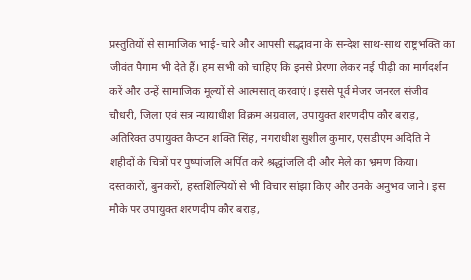प्रस्तुतियों से सामाजिक भाई-चारे और आपसी सद्भावना के सन्देश साथ-साथ राष्ट्रभक्ति का जीवंत पैगाम भी देते हैं। हम सभी को चाहिए कि इनसे प्रेरणा लेकर नई पीढ़ी का मार्गदर्शन करें और उन्हें सामाजिक मूल्यों से आत्मसात् करवाएं। इससे पूर्व मेजर जनरल संजीव चौधरी, जिला एवं सत्र न्यायाधीश विक्रम अग्रवाल, उपायुक्त शरणदीप कौर बराड़, अतिरिक्त उपायुक्त कैप्टन शक्ति सिंह, नगराधीश सुशील कुमार, एसडीएम अदिति ने शहीदों के चित्रों पर पुष्पांजलि अर्पित करे श्रद्धांजलि दी और मेले का भ्रमण किया। दस्तकारों, बुनकरों, हस्तशिल्पियों से भी विचार सांझा किए और उनके अनुभव जाने। इस मौके पर उपायुक्त शरणदीप कौर बराड़,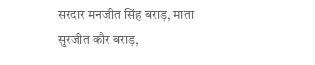सरदार मनजीत सिंह बराड़, माता सुरजीत कौर बराड़,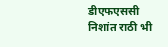डीएफएससी निशांत राठी भी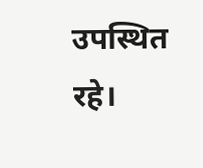उपस्थित रहे।